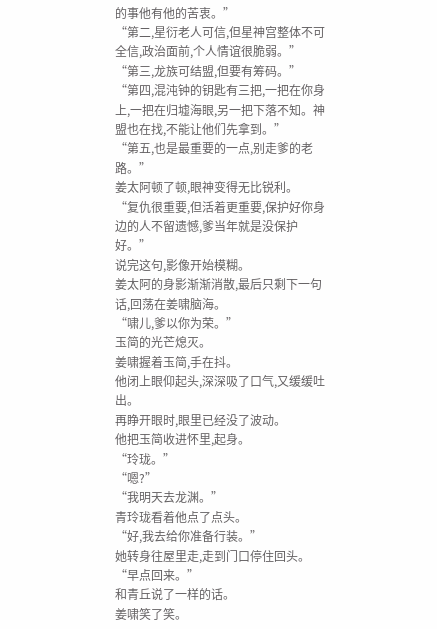的事他有他的苦衷。”
“第二,星衍老人可信,但星神宫整体不可全信,政治面前,个人情谊很脆弱。”
“第三,龙族可结盟,但要有筹码。”
“第四,混沌钟的钥匙有三把,一把在你身上,一把在归墟海眼,另一把下落不知。神盟也在找,不能让他们先拿到。”
“第五,也是最重要的一点,别走爹的老路。”
姜太阿顿了顿,眼神变得无比锐利。
“复仇很重要,但活着更重要,保护好你身边的人不留遗憾,爹当年就是没保护好。”
说完这句,影像开始模糊。
姜太阿的身影渐渐消散,最后只剩下一句话,回荡在姜啸脑海。
“啸儿,爹以你为荣。”
玉简的光芒熄灭。
姜啸握着玉简,手在抖。
他闭上眼仰起头,深深吸了口气,又缓缓吐出。
再睁开眼时,眼里已经没了波动。
他把玉简收进怀里,起身。
“玲珑。”
“嗯?”
“我明天去龙渊。”
青玲珑看着他点了点头。
“好,我去给你准备行装。”
她转身往屋里走,走到门口停住回头。
“早点回来。”
和青丘说了一样的话。
姜啸笑了笑。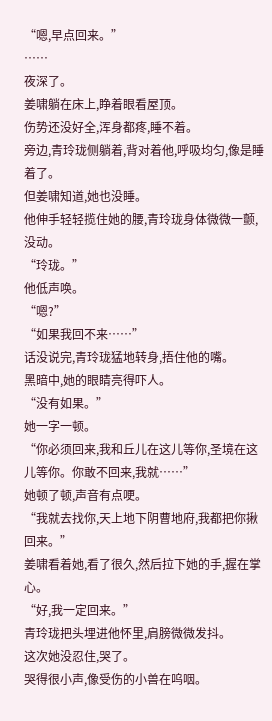“嗯,早点回来。”
……
夜深了。
姜啸躺在床上,睁着眼看屋顶。
伤势还没好全,浑身都疼,睡不着。
旁边,青玲珑侧躺着,背对着他,呼吸均匀,像是睡着了。
但姜啸知道,她也没睡。
他伸手轻轻揽住她的腰,青玲珑身体微微一颤,没动。
“玲珑。”
他低声唤。
“嗯?”
“如果我回不来……”
话没说完,青玲珑猛地转身,捂住他的嘴。
黑暗中,她的眼睛亮得吓人。
“没有如果。”
她一字一顿。
“你必须回来,我和丘儿在这儿等你,圣境在这儿等你。你敢不回来,我就……”
她顿了顿,声音有点哽。
“我就去找你,天上地下阴曹地府,我都把你揪回来。”
姜啸看着她,看了很久,然后拉下她的手,握在掌心。
“好,我一定回来。”
青玲珑把头埋进他怀里,肩膀微微发抖。
这次她没忍住,哭了。
哭得很小声,像受伤的小兽在呜咽。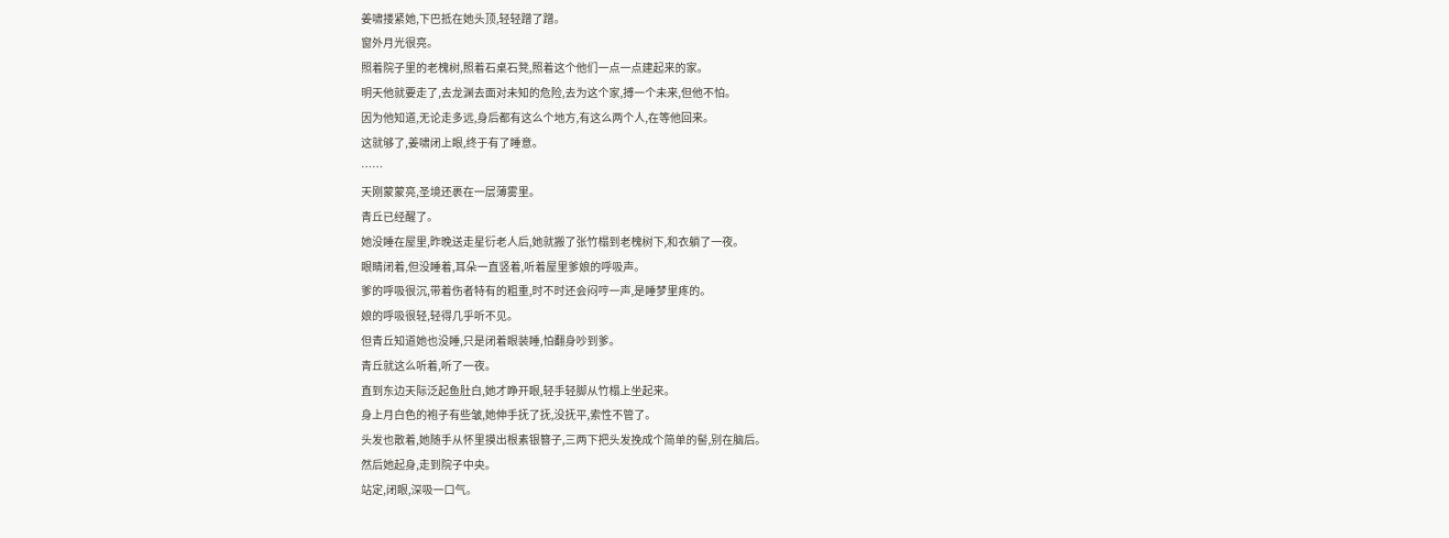姜啸搂紧她,下巴抵在她头顶,轻轻蹭了蹭。
窗外月光很亮。
照着院子里的老槐树,照着石桌石凳,照着这个他们一点一点建起来的家。
明天他就要走了,去龙渊去面对未知的危险,去为这个家,搏一个未来,但他不怕。
因为他知道,无论走多远,身后都有这么个地方,有这么两个人,在等他回来。
这就够了,姜啸闭上眼,终于有了睡意。
……
天刚蒙蒙亮,圣境还裹在一层薄雾里。
青丘已经醒了。
她没睡在屋里,昨晚送走星衍老人后,她就搬了张竹榻到老槐树下,和衣躺了一夜。
眼睛闭着,但没睡着,耳朵一直竖着,听着屋里爹娘的呼吸声。
爹的呼吸很沉,带着伤者特有的粗重,时不时还会闷哼一声,是睡梦里疼的。
娘的呼吸很轻,轻得几乎听不见。
但青丘知道她也没睡,只是闭着眼装睡,怕翻身吵到爹。
青丘就这么听着,听了一夜。
直到东边天际泛起鱼肚白,她才睁开眼,轻手轻脚从竹榻上坐起来。
身上月白色的袍子有些皱,她伸手抚了抚,没抚平,索性不管了。
头发也散着,她随手从怀里摸出根素银簪子,三两下把头发挽成个简单的髻,别在脑后。
然后她起身,走到院子中央。
站定,闭眼,深吸一口气。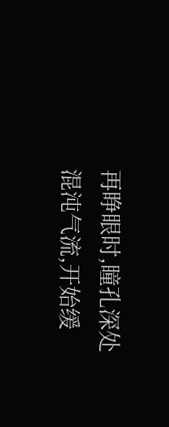再睁眼时,瞳孔深处混沌气流,开始缓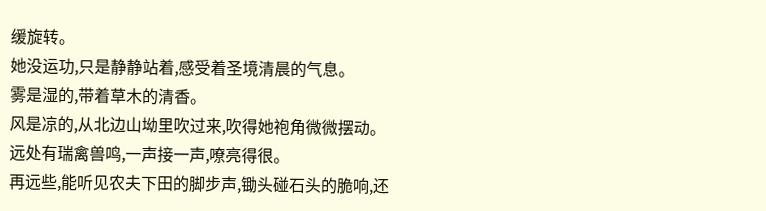缓旋转。
她没运功,只是静静站着,感受着圣境清晨的气息。
雾是湿的,带着草木的清香。
风是凉的,从北边山坳里吹过来,吹得她袍角微微摆动。
远处有瑞禽兽鸣,一声接一声,嘹亮得很。
再远些,能听见农夫下田的脚步声,锄头碰石头的脆响,还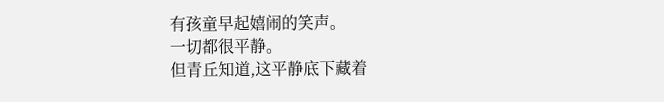有孩童早起嬉闹的笑声。
一切都很平静。
但青丘知道,这平静底下藏着